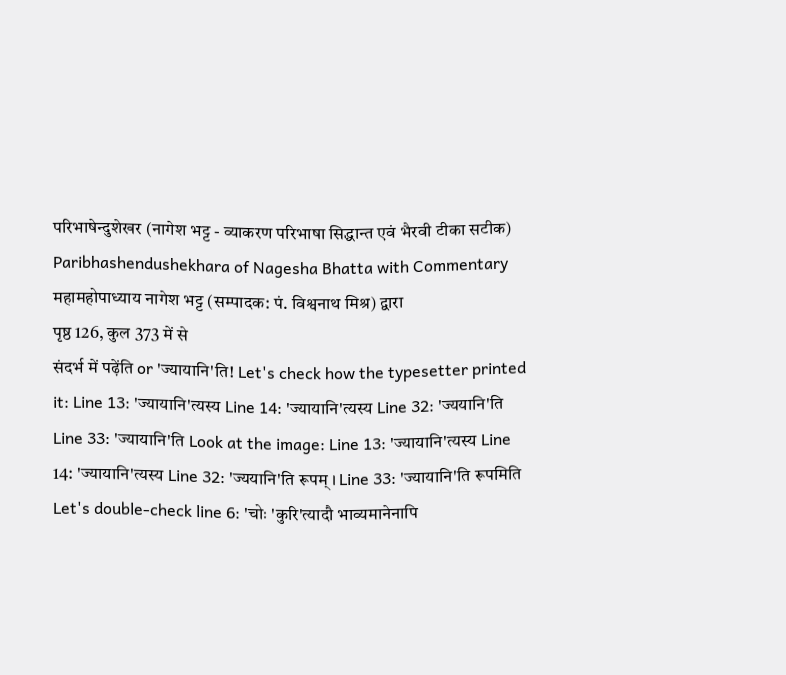परिभाषेन्दुशेखर (नागेश भट्ट - व्याकरण परिभाषा सिद्धान्त एवं भैरवी टीका सटीक)
Paribhashendushekhara of Nagesha Bhatta with Commentary
महामहोपाध्याय नागेश भट्ट (सम्पादक: पं. विश्वनाथ मिश्र) द्वारा
पृष्ठ 126, कुल 373 में से
संदर्भ में पढ़ेंति or 'ज्यायानि'ति! Let's check how the typesetter printed it: Line 13: 'ज्यायानि'त्यस्य Line 14: 'ज्यायानि'त्यस्य Line 32: 'ज्ययानि'ति Line 33: 'ज्यायानि'ति Look at the image: Line 13: 'ज्यायानि'त्यस्य Line 14: 'ज्यायानि'त्यस्य Line 32: 'ज्ययानि'ति रूपम् । Line 33: 'ज्यायानि'ति रूपमिति
Let's double-check line 6: 'चोः 'कुरि'त्यादौ भाव्यमानेनापि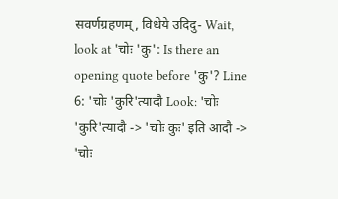सवर्णग्रहणम्, विधेये उदिदु- Wait, look at 'चोः 'कु': Is there an opening quote before 'कु'? Line 6: 'चोः 'कुरि'त्यादौ Look: 'चोः 'कुरि'त्यादौ -> 'चोः कुः' इति आदौ -> 'चोः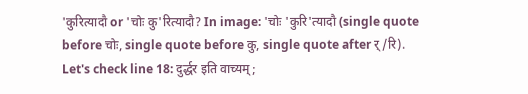'कुरित्यादौ or 'चोः कु'रित्यादौ? In image: 'चोः 'कुरि'त्यादौ (single quote before चोः, single quote before कु, single quote after र्/रि).
Let's check line 18: दुर्द्धर इति वाच्यम्;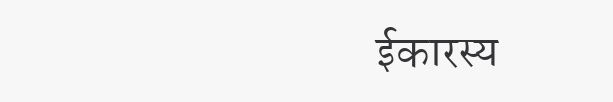ईकारस्य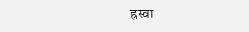ह्रस्वा